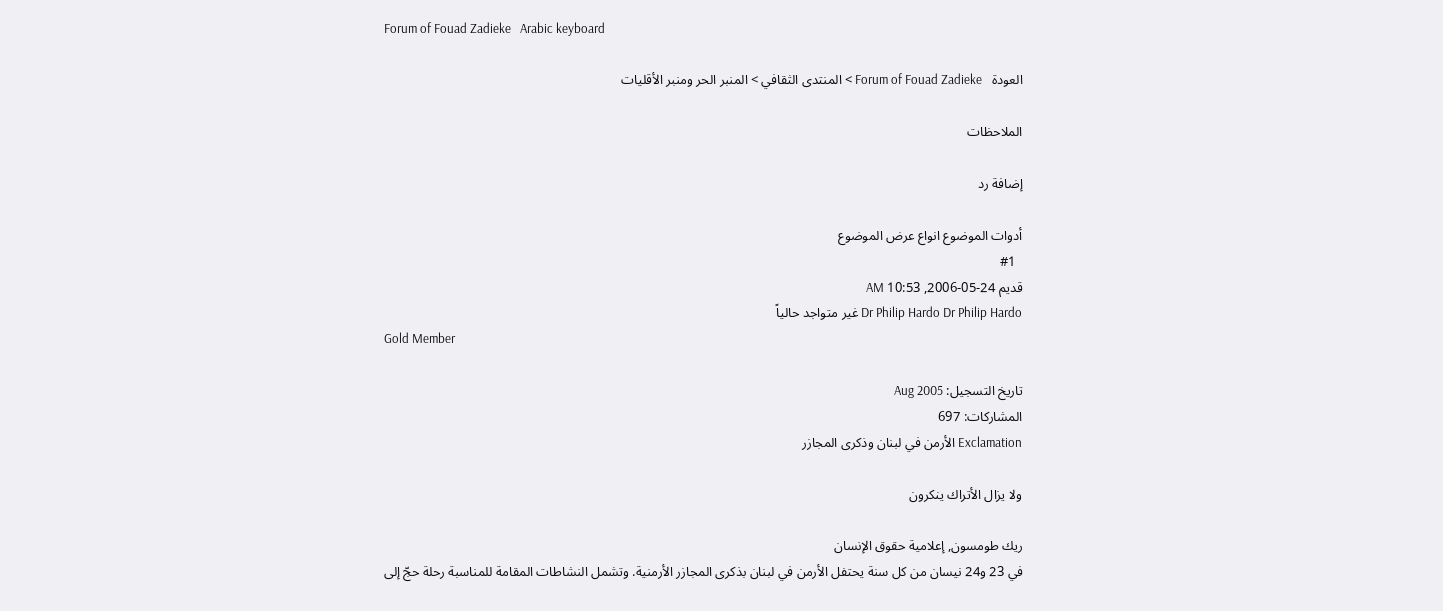Forum of Fouad Zadieke   Arabic keyboard

العودة   Forum of Fouad Zadieke > المنتدى الثقافي > المنبر الحر ومنبر الأقليات

الملاحظات

إضافة رد

أدوات الموضوع انواع عرض الموضوع
  #1
قديم 24-05-2006, 10:53 AM
Dr Philip Hardo Dr Philip Hardo غير متواجد حالياً
Gold Member

تاريخ التسجيل: Aug 2005
المشاركات: 697
Exclamation الأرمن في لبنان وذكرى المجازر

ولا يزال الأتراك ينكرون

ريك طومسون, إعلامية حقوق الإنسان
في 23 و24 نيسان من كل سنة يحتفل الأرمن في لبنان بذكرى المجازر الأرمنية. وتشمل النشاطات المقامة للمناسبة رحلة حجّ إلى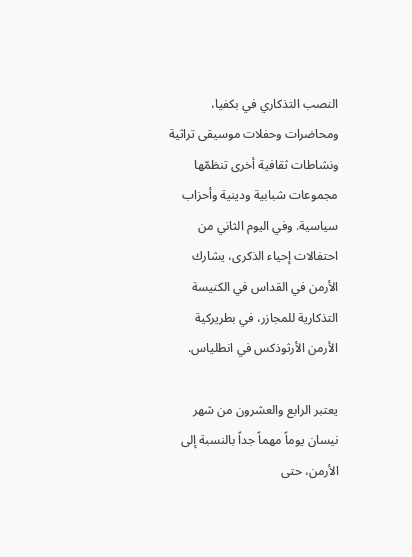النصب التذكاري في بكفيا، ومحاضرات وحفلات موسيقى تراثية ونشاطات ثقافية أخرى تنظمّها مجموعات شبابية ودينية وأحزاب سياسية. وفي اليوم الثاني من احتفالات إحياء الذكرى، يشارك الأرمن في القداس في الكنيسة التذكارية للمجازر، في بطريركية الأرمن الأرثوذكس في انطلياس.

يعتبر الرابع والعشرون من شهر نيسان يوماً مهماً جداً بالنسبة إلى الأرمن، حتى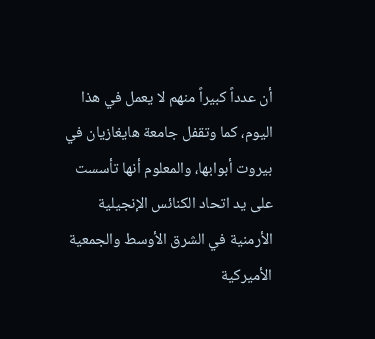أن عدداً كبيراً منهم لا يعمل في هذا اليوم، كما وتقفل جامعة هايغازيان في بيروت أبوابها، والمعلوم أنها تأسست على يد اتحاد الكنائس الإنجيلية الأرمنية في الشرق الأوسط والجمعية الأميركية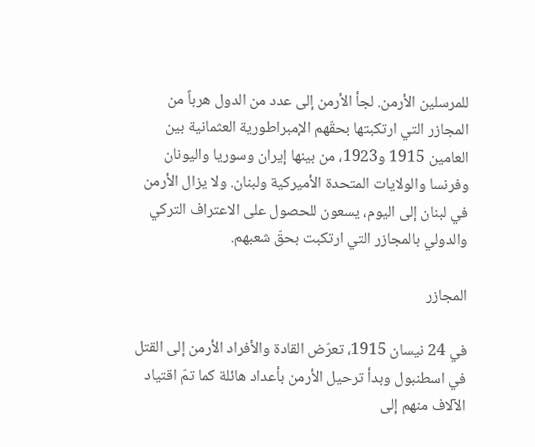للمرسلين الأرمن. لجأ الأرمن إلى عدد من الدول هرباً من المجازر التي ارتكبتها بحقّهم الإمبراطورية العثمانية بين العامين 1915 و1923، من بينها إيران وسوريا واليونان وفرنسا والولايات المتحدة الأميركية ولبنان. ولا يزال الأرمن في لبنان إلى اليوم، يسعون للحصول على الاعتراف التركي والدولي بالمجازر التي ارتكبت بحقّ شعبهم.

المجازر

في 24 نيسان 1915، تعرّض القادة والأفراد الأرمن إلى القتل في اسطنبول وبدأ ترحيل الأرمن بأعداد هائلة كما تمّ اقتياد الآلاف منهم إلى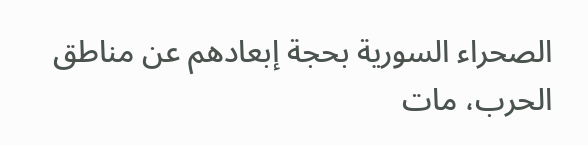الصحراء السورية بحجة إبعادهم عن مناطق الحرب، مات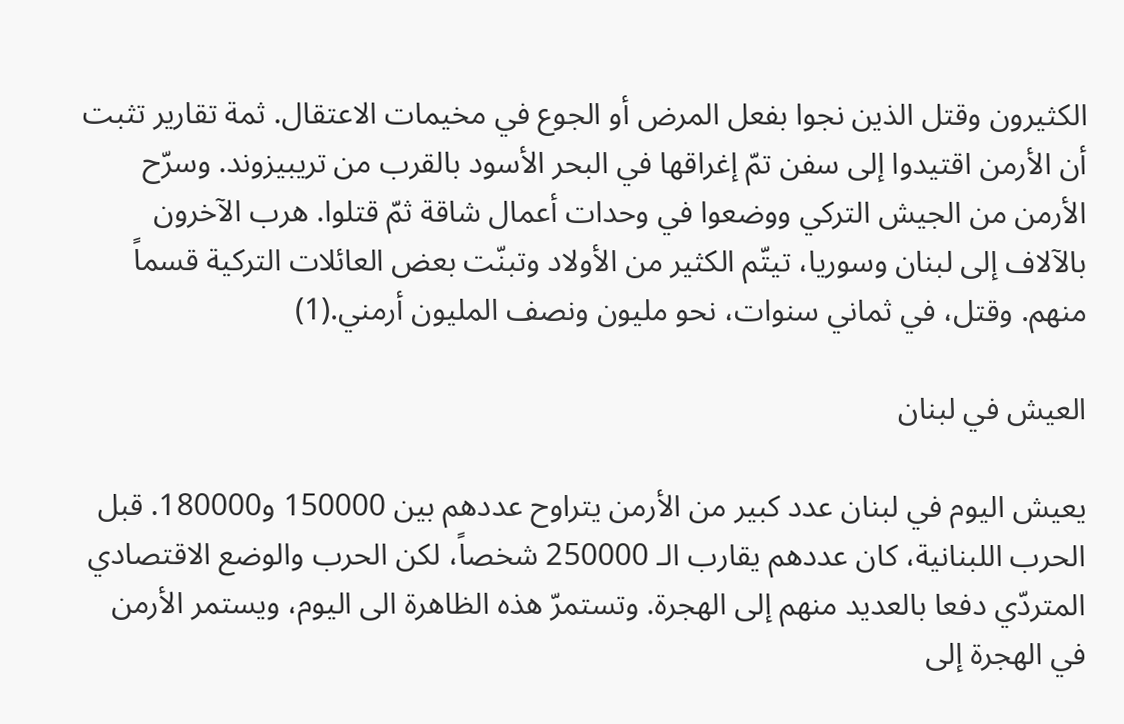الكثيرون وقتل الذين نجوا بفعل المرض أو الجوع في مخيمات الاعتقال. ثمة تقارير تثبت أن الأرمن اقتيدوا إلى سفن تمّ إغراقها في البحر الأسود بالقرب من تريبيزوند. وسرّح الأرمن من الجيش التركي ووضعوا في وحدات أعمال شاقة ثمّ قتلوا. هرب الآخرون بالآلاف إلى لبنان وسوريا، تيتّم الكثير من الأولاد وتبنّت بعض العائلات التركية قسماً منهم. وقتل، في ثماني سنوات، نحو مليون ونصف المليون أرمني.(1)

العيش في لبنان

يعيش اليوم في لبنان عدد كبير من الأرمن يتراوح عددهم بين 150000 و180000. قبل الحرب اللبنانية، كان عددهم يقارب الـ 250000 شخصاً، لكن الحرب والوضع الاقتصادي المتردّي دفعا بالعديد منهم إلى الهجرة. وتستمرّ هذه الظاهرة الى اليوم، ويستمر الأرمن في الهجرة إلى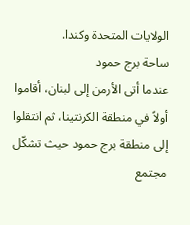الولايات المتحدة وكندا.
ساحة برج حمود
عندما أتى الأرمن إلى لبنان، أقاموا أولاً في منطقة الكرنتينا، ثم انتقلوا إلى منطقة برج حمود حيث تشكّل مجتمع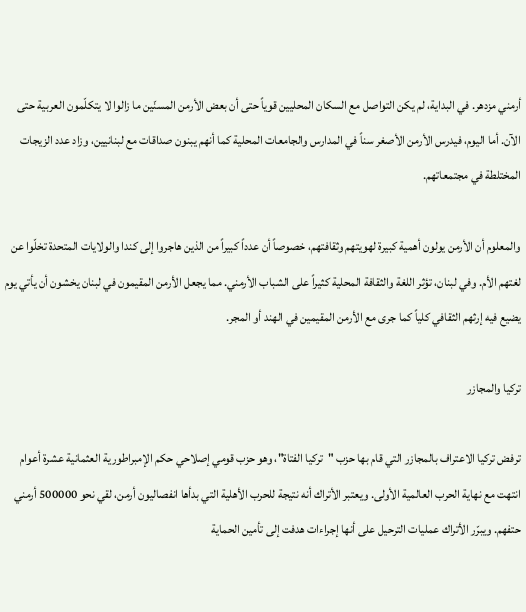أرمني مزدهر. في البداية، لم يكن التواصل مع السكان المحليين قوياً حتى أن بعض الأرمن المسنّين ما زالوا لا يتكلّمون العربية حتى الآن. أما اليوم، فيدرس الأرمن الأصغر سناً في المدارس والجامعات المحلية كما أنهم يبنون صداقات مع لبنانيين، وزاد عدد الزيجات المختلطة في مجتمعاتهم.

والمعلوم أن الأرمن يولون أهمية كبيرة لهويتهم وثقافتهم، خصوصاً أن عدداً كبيراً من الذين هاجروا إلى كندا والولايات المتحدة تخلّوا عن لغتهم الأم. وفي لبنان، تؤثر اللغة والثقافة المحلية كثيراً على الشباب الأرمني. مما يجعل الأرمن المقيمون في لبنان يخشون أن يأتي يوم يضيع فيه إرثهم الثقافي كلياً كما جرى مع الأرمن المقيمين في الهند أو المجر.

تركيا والمجازر

ترفض تركيا الاعتراف بالمجازر التي قام بها حزب "تركيا الفتاة"، وهو حزب قومي إصلاحي حكم الإمبراطورية العثمانية عشرة أعوام انتهت مع نهاية الحرب العالمية الأولى. ويعتبر الأتراك أنه نتيجة للحرب الأهلية التي بدأها انفصاليون أرمن، لقي نحو 500000 أرمني حتفهم. ويبرّر الأتراك عمليات الترحيل على أنها إجراءات هدفت إلى تأمين الحماية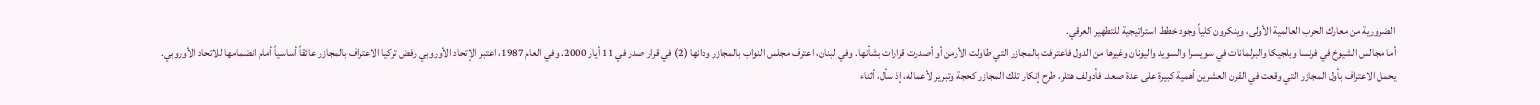الضرورية من معارك الحرب العالمية الأولى، وينكرون كلياً وجود خطط استراتيجية للتطهير العرقي.
أما مجالس الشيوخ في فرنسا وبلجيكا والبرلمانات في سويسرا والسويد واليونان وغيرها من الدول فاعترفت بالمجازر التي طاولت الأرمن أو أصدرت قرارات بشأنها. وفي لبنان، اعترف مجلس النواب بالمجازر ودانها (2) في قرار صدر في 11 أيار 2000. وفي العام 1987، اعتبر الإتحاد الأوروبي رفض تركيا الاعتراف بالمجازر عائقاً أساسياً أمام انضمامها للاتحاد الأوروبي.
يحمل الاعتراف بأول المجازر التي وقعت في القرن العشرين أهمية كبيرة على عدة صعد. فأدولف هتلر، طرح إنكار تلك المجازر كحجة وتبرير لأعماله، إذ سأل، أثناء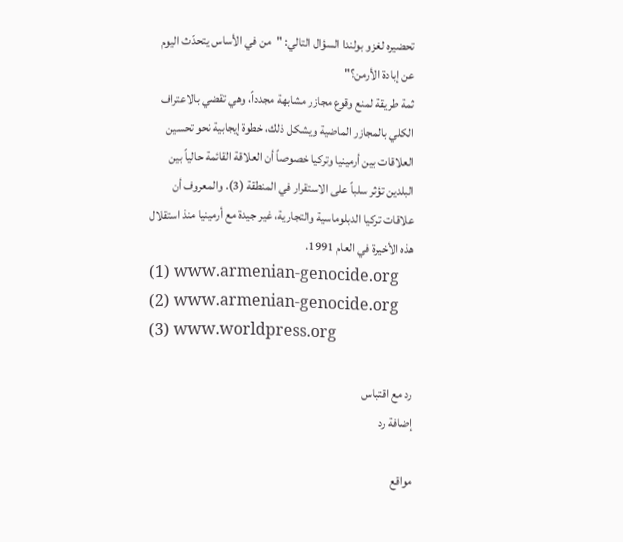تحضيره لغزو بولندا السؤال التالي: "من في الأساس يتحدّث اليوم عن إبادة الأرمن؟"
ثمة طريقة لمنع وقوع مجازر مشابهة مجدداً، وهي تقضي بالاعتراف الكلي بالمجازر الماضية ويشكل ذلك، خطوة إيجابية نحو تحسين العلاقات بين أرمينيا وتركيا خصوصاً أن العلاقة القائمة حالياً بين البلدين تؤثر سلباً على الاستقرار في المنطقة (3). والمعروف أن علاقات تركيا الدبلوماسية والتجارية، غير جيدة مع أرمينيا منذ استقلال هذه الأخيرة في العام 1991.
(1) www.armenian-genocide.org
(2) www.armenian-genocide.org
(3) www.worldpress.org

رد مع اقتباس
إضافة رد

مواقع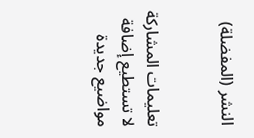النشر (المفضلة)


تعليمات المشاركة
لا تستطيع إضافة مواضيع جديدة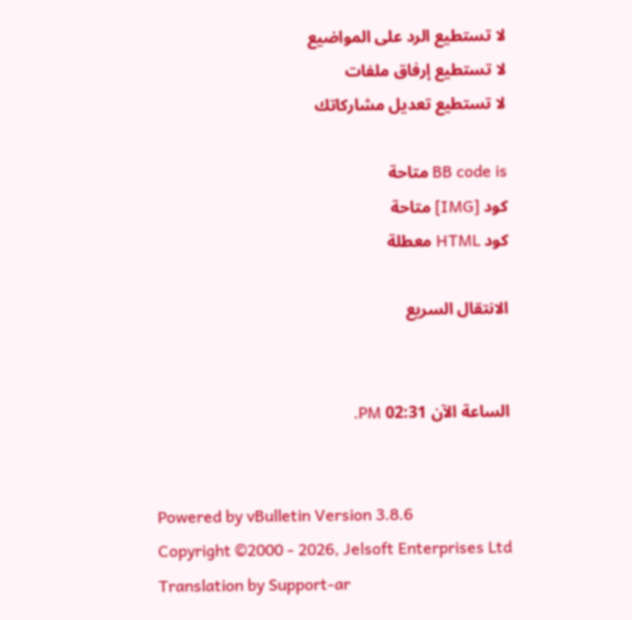لا تستطيع الرد على المواضيع
لا تستطيع إرفاق ملفات
لا تستطيع تعديل مشاركاتك

BB code is متاحة
كود [IMG] متاحة
كود HTML معطلة

الانتقال السريع


الساعة الآن 02:31 PM.


Powered by vBulletin Version 3.8.6
Copyright ©2000 - 2026, Jelsoft Enterprises Ltd
Translation by Support-ar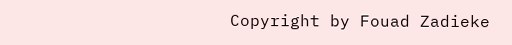Copyright by Fouad Zadieke